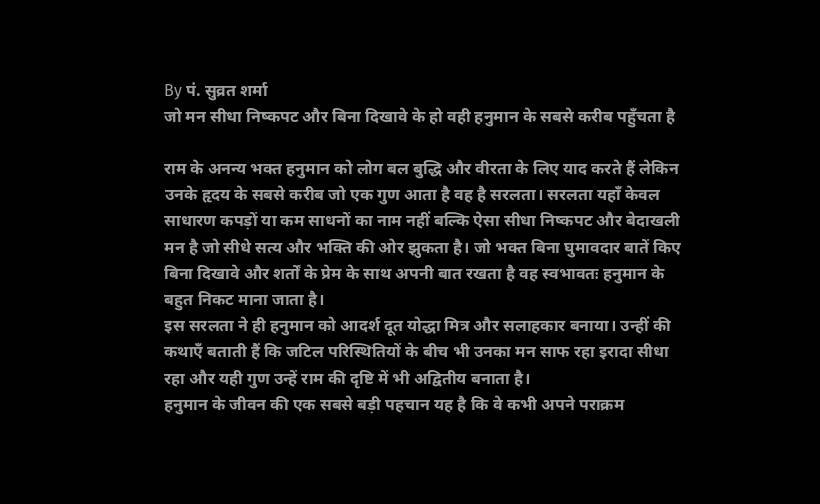By पं. सुव्रत शर्मा
जो मन सीधा निष्कपट और बिना दिखावे के हो वही हनुमान के सबसे करीब पहुँचता है

राम के अनन्य भक्त हनुमान को लोग बल बुद्धि और वीरता के लिए याद करते हैं लेकिन उनके हृदय के सबसे करीब जो एक गुण आता है वह है सरलता। सरलता यहाँ केवल साधारण कपड़ों या कम साधनों का नाम नहीं बल्कि ऐसा सीधा निष्कपट और बेदाखली मन है जो सीधे सत्य और भक्ति की ओर झुकता है। जो भक्त बिना घुमावदार बातें किए बिना दिखावे और शर्तों के प्रेम के साथ अपनी बात रखता है वह स्वभावतः हनुमान के बहुत निकट माना जाता है।
इस सरलता ने ही हनुमान को आदर्श दूत योद्धा मित्र और सलाहकार बनाया। उन्हीं की कथाएँ बताती हैं कि जटिल परिस्थितियों के बीच भी उनका मन साफ रहा इरादा सीधा रहा और यही गुण उन्हें राम की दृष्टि में भी अद्वितीय बनाता है।
हनुमान के जीवन की एक सबसे बड़ी पहचान यह है कि वे कभी अपने पराक्रम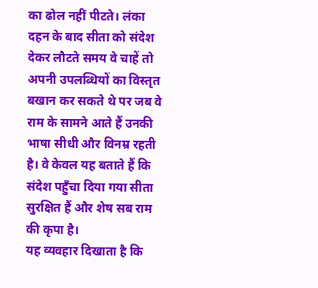का ढोल नहीं पीटते। लंका दहन के बाद सीता को संदेश देकर लौटते समय वे चाहें तो अपनी उपलब्धियों का विस्तृत बखान कर सकते थे पर जब वे राम के सामने आते हैं उनकी भाषा सीधी और विनम्र रहती है। वे केवल यह बताते हैं कि संदेश पहुँचा दिया गया सीता सुरक्षित हैं और शेष सब राम की कृपा है।
यह व्यवहार दिखाता है कि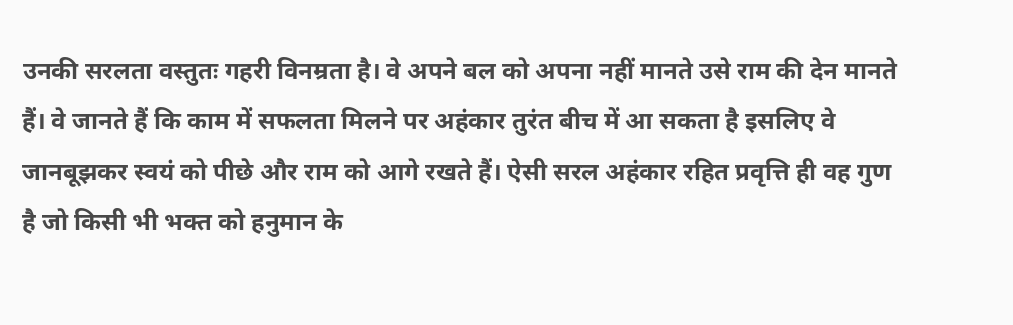उनकी सरलता वस्तुतः गहरी विनम्रता है। वे अपने बल को अपना नहीं मानते उसे राम की देन मानते हैं। वे जानते हैं कि काम में सफलता मिलने पर अहंकार तुरंत बीच में आ सकता है इसलिए वे जानबूझकर स्वयं को पीछे और राम को आगे रखते हैं। ऐसी सरल अहंकार रहित प्रवृत्ति ही वह गुण है जो किसी भी भक्त को हनुमान के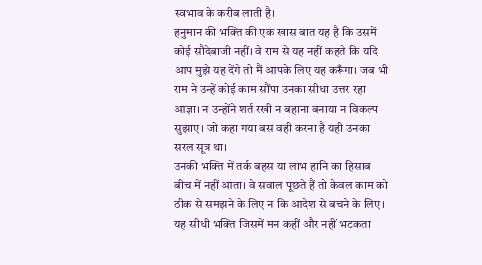स्वभाव के करीब लाती है।
हनुमान की भक्ति की एक खास बात यह है कि उसमें कोई सौदेबाजी नहीं। वे राम से यह नहीं कहते कि यदि आप मुझे यह देंगे तो मैं आपके लिए यह करूँगा। जब भी राम ने उन्हें कोई काम सौंपा उनका सीधा उत्तर रहा आज्ञा। न उन्होंने शर्त रखी न बहाना बनाया न विकल्प सुझाए। जो कहा गया बस वही करना है यही उनका सरल सूत्र था।
उनकी भक्ति में तर्क बहस या लाभ हानि का हिसाब बीच में नहीं आता। वे सवाल पूछते हैं तो केवल काम को ठीक से समझने के लिए न कि आदेश से बचने के लिए। यह सीधी भक्ति जिसमें मन कहीं और नहीं भटकता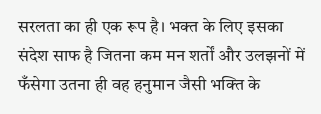सरलता का ही एक रूप है। भक्त के लिए इसका संदेश साफ है जितना कम मन शर्तों और उलझनों में फँसेगा उतना ही वह हनुमान जैसी भक्ति के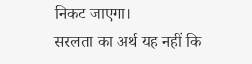निकट जाएगा।
सरलता का अर्थ यह नहीं कि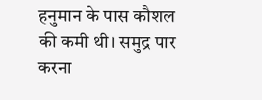हनुमान के पास कौशल की कमी थी। समुद्र पार करना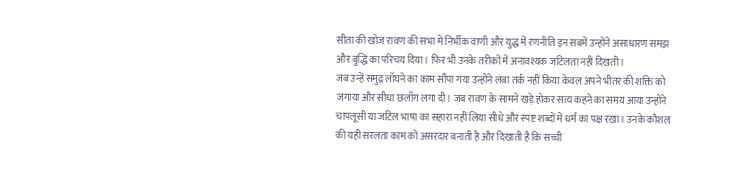सीता की खोज रावण की सभा में निर्भीक वाणी और युद्ध में रणनीति इन सबमें उन्होंने असाधारण समझ और बुद्धि का परिचय दिया। फिर भी उनके तरीकों में अनावश्यक जटिलता नहीं दिखती।
जब उन्हें समुद्र लाँघने का काम सौंपा गया उन्होंने लंबा तर्क नहीं किया केवल अपने भीतर की शक्ति को जगाया और सीधा छलाँग लगा दी। जब रावण के सामने खड़े होकर सत्य कहने का समय आया उन्होंने चापलूसी या जटिल भाषा का सहारा नहीं लिया सीधे और स्पष्ट शब्दों में धर्म का पक्ष रखा। उनके कौशल की यही सरलता काम को असरदार बनाती है और दिखाती है कि सच्ची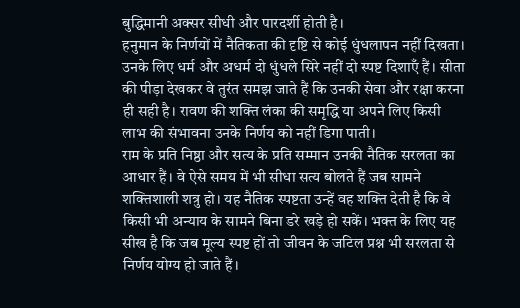बुद्धिमानी अक्सर सीधी और पारदर्शी होती है।
हनुमान के निर्णयों में नैतिकता की दृष्टि से कोई धुंधलापन नहीं दिखता। उनके लिए धर्म और अधर्म दो धुंधले सिरे नहीं दो स्पष्ट दिशाएँ हैं। सीता की पीड़ा देखकर वे तुरंत समझ जाते हैं कि उनकी सेवा और रक्षा करना ही सही है। रावण की शक्ति लंका की समृद्धि या अपने लिए किसी लाभ की संभावना उनके निर्णय को नहीं डिगा पाती।
राम के प्रति निष्ठा और सत्य के प्रति सम्मान उनकी नैतिक सरलता का आधार हैं। वे ऐसे समय में भी सीधा सत्य बोलते हैं जब सामने शक्तिशाली शत्रु हो। यह नैतिक स्पष्टता उन्हें वह शक्ति देती है कि वे किसी भी अन्याय के सामने बिना डरे खड़े हो सकें। भक्त के लिए यह सीख है कि जब मूल्य स्पष्ट हों तो जीवन के जटिल प्रश्न भी सरलता से निर्णय योग्य हो जाते हैं।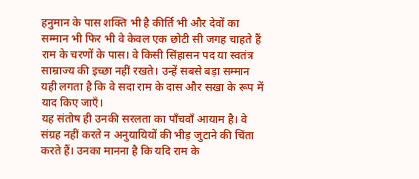हनुमान के पास शक्ति भी है कीर्ति भी और देवों का सम्मान भी फिर भी वे केवल एक छोटी सी जगह चाहते हैं राम के चरणों के पास। वे किसी सिंहासन पद या स्वतंत्र साम्राज्य की इच्छा नहीं रखते। उन्हें सबसे बड़ा सम्मान यही लगता है कि वे सदा राम के दास और सखा के रूप में याद किए जाएँ।
यह संतोष ही उनकी सरलता का पाँचवाँ आयाम है। वे संग्रह नहीं करते न अनुयायियों की भीड़ जुटाने की चिंता करते हैं। उनका मानना है कि यदि राम के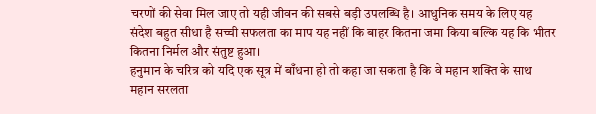चरणों की सेवा मिल जाए तो यही जीवन की सबसे बड़ी उपलब्धि है। आधुनिक समय के लिए यह संदेश बहुत सीधा है सच्ची सफलता का माप यह नहीं कि बाहर कितना जमा किया बल्कि यह कि भीतर कितना निर्मल और संतुष्ट हुआ।
हनुमान के चरित्र को यदि एक सूत्र में बाँधना हो तो कहा जा सकता है कि वे महान शक्ति के साथ महान सरलता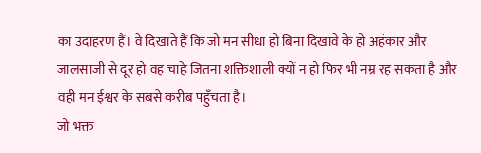का उदाहरण हैं। वे दिखाते हैं कि जो मन सीधा हो बिना दिखावे के हो अहंकार और जालसाजी से दूर हो वह चाहे जितना शक्तिशाली क्यों न हो फिर भी नम्र रह सकता है और वही मन ईश्वर के सबसे करीब पहुँचता है।
जो भक्त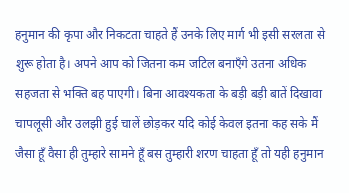हनुमान की कृपा और निकटता चाहते हैं उनके लिए मार्ग भी इसी सरलता से शुरू होता है। अपने आप को जितना कम जटिल बनाएँगे उतना अधिक सहजता से भक्ति बह पाएगी। बिना आवश्यकता के बड़ी बड़ी बातें दिखावा चापलूसी और उलझी हुई चालें छोड़कर यदि कोई केवल इतना कह सके मैं जैसा हूँ वैसा ही तुम्हारे सामने हूँ बस तुम्हारी शरण चाहता हूँ तो यही हनुमान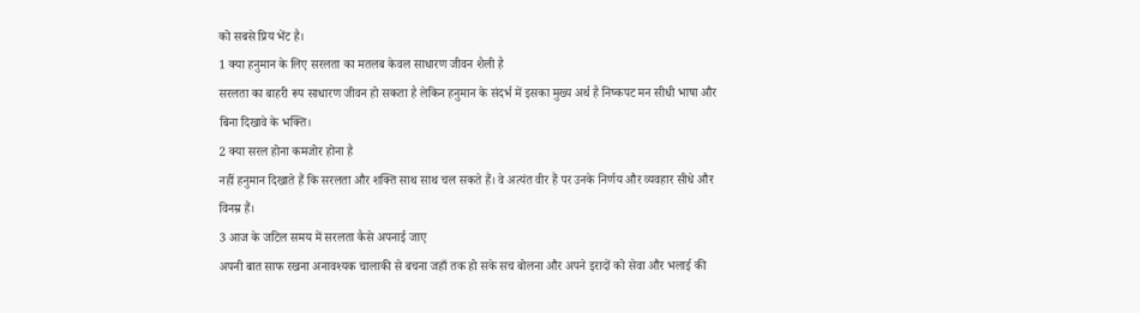को सबसे प्रिय भेंट है।
1 क्या हनुमान के लिए सरलता का मतलब केवल साधारण जीवन शैली है
सरलता का बाहरी रूप साधारण जीवन हो सकता है लेकिन हनुमान के संदर्भ में इसका मुख्य अर्थ है निष्कपट मन सीधी भाषा और बिना दिखावे के भक्ति।
2 क्या सरल होना कमजोर होना है
नहीं हनुमान दिखाते हैं कि सरलता और शक्ति साथ साथ चल सकते हैं। वे अत्यंत वीर हैं पर उनके निर्णय और व्यवहार सीधे और विनम्र हैं।
3 आज के जटिल समय में सरलता कैसे अपनाई जाए
अपनी बात साफ रखना अनावश्यक चालाकी से बचना जहाँ तक हो सके सच बोलना और अपने इरादों को सेवा और भलाई की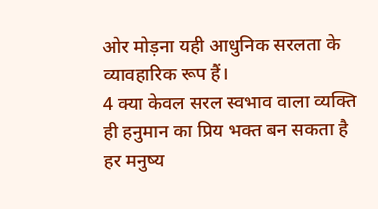ओर मोड़ना यही आधुनिक सरलता के व्यावहारिक रूप हैं।
4 क्या केवल सरल स्वभाव वाला व्यक्ति ही हनुमान का प्रिय भक्त बन सकता है
हर मनुष्य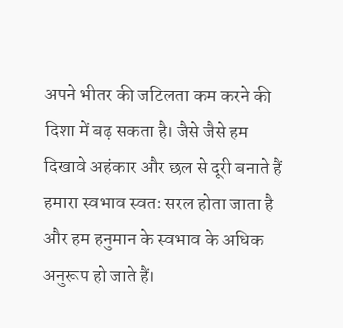अपने भीतर की जटिलता कम करने की दिशा में बढ़ सकता है। जैसे जैसे हम दिखावे अहंकार और छल से दूरी बनाते हैं हमारा स्वभाव स्वतः सरल होता जाता है और हम हनुमान के स्वभाव के अधिक अनुरूप हो जाते हैं।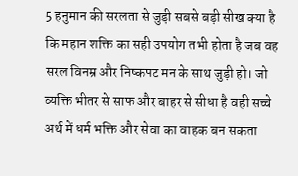5 हनुमान की सरलता से जुड़ी सबसे बड़ी सीख क्या है
कि महान शक्ति का सही उपयोग तभी होता है जब वह सरल विनम्र और निष्कपट मन के साथ जुड़ी हो। जो व्यक्ति भीतर से साफ और बाहर से सीधा है वही सच्चे अर्थ में धर्म भक्ति और सेवा का वाहक बन सकता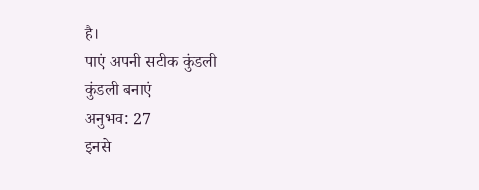है।
पाएं अपनी सटीक कुंडली
कुंडली बनाएं
अनुभव: 27
इनसे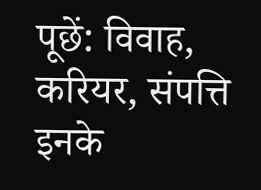पूछें: विवाह, करियर, संपत्ति
इनके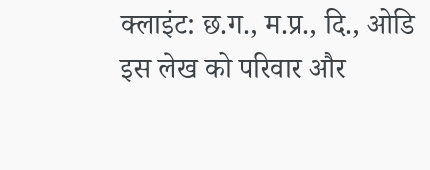क्लाइंट: छ.ग., म.प्र., दि., ओडि
इस लेख को परिवार और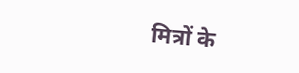मित्रों के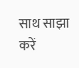साथ साझा करें